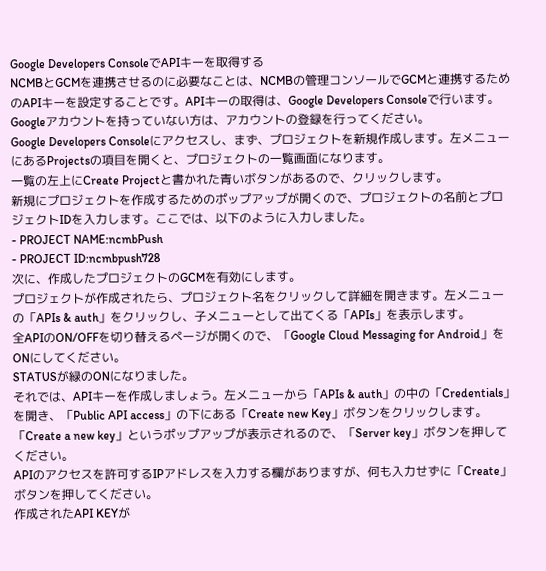Google Developers ConsoleでAPIキーを取得する
NCMBとGCMを連携させるのに必要なことは、NCMBの管理コンソールでGCMと連携するためのAPIキーを設定することです。APIキーの取得は、Google Developers Consoleで行います。Googleアカウントを持っていない方は、アカウントの登録を行ってください。
Google Developers Consoleにアクセスし、まず、プロジェクトを新規作成します。左メニューにあるProjectsの項目を開くと、プロジェクトの一覧画面になります。
一覧の左上にCreate Projectと書かれた青いボタンがあるので、クリックします。
新規にプロジェクトを作成するためのポップアップが開くので、プロジェクトの名前とプロジェクトIDを入力します。ここでは、以下のように入力しました。
- PROJECT NAME:ncmbPush
- PROJECT ID:ncmbpush728
次に、作成したプロジェクトのGCMを有効にします。
プロジェクトが作成されたら、プロジェクト名をクリックして詳細を開きます。左メニューの「APIs & auth」をクリックし、子メニューとして出てくる「APIs」を表示します。
全APIのON/OFFを切り替えるページが開くので、「Google Cloud Messaging for Android」をONにしてください。
STATUSが緑のONになりました。
それでは、APIキーを作成しましょう。左メニューから「APIs & auth」の中の「Credentials」を開き、「Public API access」の下にある「Create new Key」ボタンをクリックします。
「Create a new key」というポップアップが表示されるので、「Server key」ボタンを押してください。
APIのアクセスを許可するIPアドレスを入力する欄がありますが、何も入力せずに「Create」ボタンを押してください。
作成されたAPI KEYが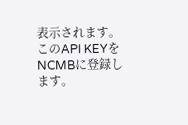表示されます。このAPI KEYをNCMBに登録します。